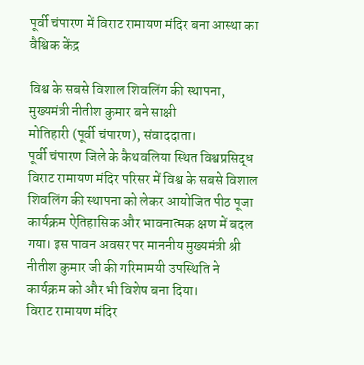पूर्वी चंपारण में विराट रामायण मंदिर बना आस्था का वैश्विक केंद्र

विश्व के सबसे विशाल शिवलिंग की स्थापना, मुख्यमंत्री नीतीश कुमार बने साक्षी
मोतिहारी (पूर्वी चंपारण), संवाददाता।
पूर्वी चंपारण जिले के कैथवलिया स्थित विश्वप्रसिद्ध विराट रामायण मंदिर परिसर में विश्व के सबसे विशाल शिवलिंग की स्थापना को लेकर आयोजित पीठ पूजा कार्यक्रम ऐतिहासिक और भावनात्मक क्षण में बदल गया। इस पावन अवसर पर माननीय मुख्यमंत्री श्री नीतीश कुमार जी की गरिमामयी उपस्थिति ने कार्यक्रम को और भी विशेष बना दिया।
विराट रामायण मंदिर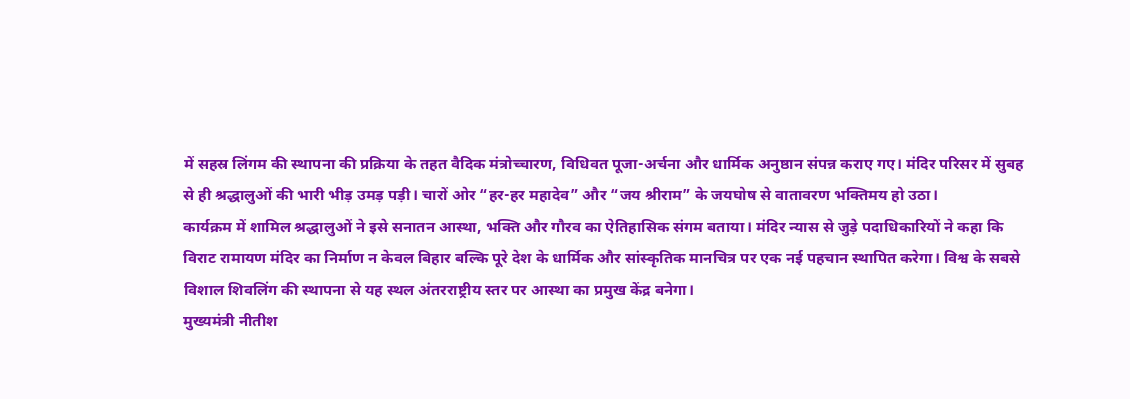में सहस्र लिंगम की स्थापना की प्रक्रिया के तहत वैदिक मंत्रोच्चारण, विधिवत पूजा-अर्चना और धार्मिक अनुष्ठान संपन्न कराए गए। मंदिर परिसर में सुबह से ही श्रद्धालुओं की भारी भीड़ उमड़ पड़ी। चारों ओर “हर-हर महादेव” और “जय श्रीराम” के जयघोष से वातावरण भक्तिमय हो उठा।
कार्यक्रम में शामिल श्रद्धालुओं ने इसे सनातन आस्था, भक्ति और गौरव का ऐतिहासिक संगम बताया। मंदिर न्यास से जुड़े पदाधिकारियों ने कहा कि विराट रामायण मंदिर का निर्माण न केवल बिहार बल्कि पूरे देश के धार्मिक और सांस्कृतिक मानचित्र पर एक नई पहचान स्थापित करेगा। विश्व के सबसे विशाल शिवलिंग की स्थापना से यह स्थल अंतरराष्ट्रीय स्तर पर आस्था का प्रमुख केंद्र बनेगा।
मुख्यमंत्री नीतीश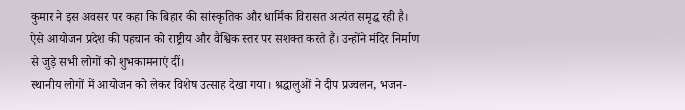कुमार ने इस अवसर पर कहा कि बिहार की सांस्कृतिक और धार्मिक विरासत अत्यंत समृद्ध रही है। ऐसे आयोजन प्रदेश की पहचान को राष्ट्रीय और वैश्विक स्तर पर सशक्त करते हैं। उन्होंने मंदिर निर्माण से जुड़े सभी लोगों को शुभकामनाएं दीं।
स्थानीय लोगों में आयोजन को लेकर विशेष उत्साह देखा गया। श्रद्धालुओं ने दीप प्रज्वलन, भजन-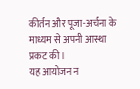कीर्तन और पूजा-अर्चना के माध्यम से अपनी आस्था प्रकट की।
यह आयोजन न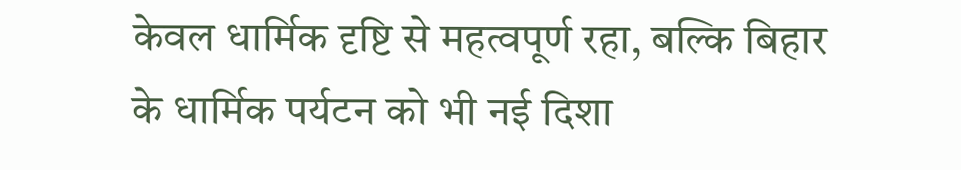केवल धार्मिक दृष्टि से महत्वपूर्ण रहा, बल्कि बिहार के धार्मिक पर्यटन को भी नई दिशा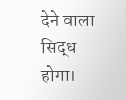देने वाला सिद्ध होगा।